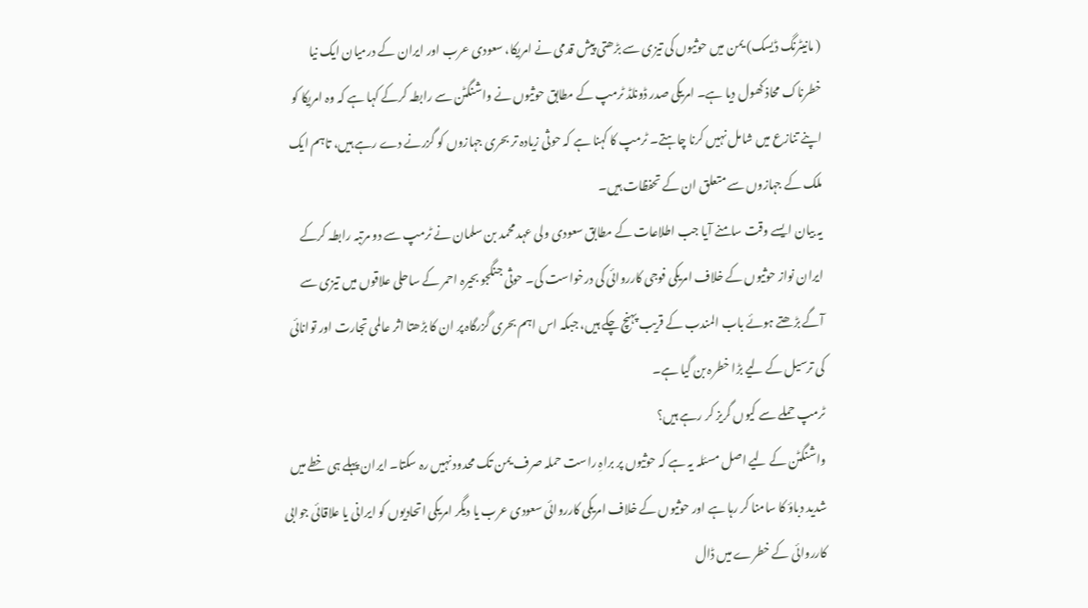( مانیٹرنگ ڈیسک) یمن میں حوثیوں کی تیزی سے بڑھتی پیش قدمی نے امریکا، سعودی عرب اور ایران کے درمیان ایک نیا خطرناک محاذ کھول دیا ہے۔ امریکی صدر ڈونلڈ ٹرمپ کے مطابق حوثیوں نے واشنگٹن سے رابطہ کرکے کہا ہے کہ وہ امریکا کو اپنے تنازع میں شامل نہیں کرنا چاہتے۔ ٹرمپ کا کہنا ہے کہ حوثی زیادہ تر بحری جہازوں کو گزرنے دے رہے ہیں، تاہم ایک ملک کے جہازوں سے متعلق ان کے تحفظات ہیں۔
یہ بیان ایسے وقت سامنے آیا جب اطلاعات کے مطابق سعودی ولی عہد محمد بن سلمان نے ٹرمپ سے دو مرتبہ رابطہ کرکے ایران نواز حوثیوں کے خلاف امریکی فوجی کارروائی کی درخواست کی۔ حوثی جنگجو بحیرہ احمر کے ساحلی علاقوں میں تیزی سے آگے بڑھتے ہوئے باب المندب کے قریب پہنچ چکے ہیں، جبکہ اس اہم بحری گزرگاہ پر ان کا بڑھتا اثر عالمی تجارت اور توانائی کی ترسیل کے لیے بڑا خطرہ بن گیا ہے۔
ٹرمپ حملے سے کیوں گریز کر رہے ہیں؟
واشنگٹن کے لیے اصل مسئلہ یہ ہے کہ حوثیوں پر براہِ راست حملہ صرف یمن تک محدود نہیں رہ سکتا۔ ایران پہلے ہی خطے میں شدید دباؤ کا سامنا کر رہا ہے اور حوثیوں کے خلاف امریکی کارروائی سعودی عرب یا دیگر امریکی اتحادیوں کو ایرانی یا علاقائی جوابی کارروائی کے خطرے میں ڈال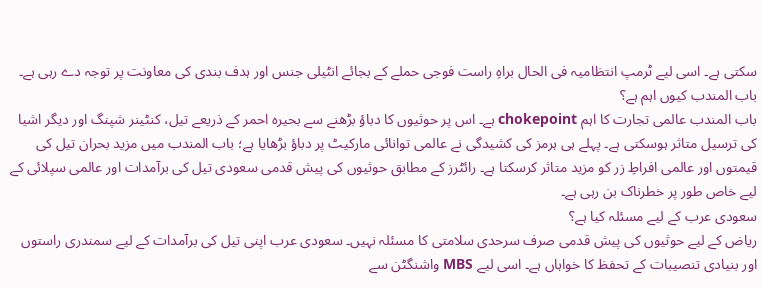سکتی ہے۔ اسی لیے ٹرمپ انتظامیہ فی الحال براہِ راست فوجی حملے کے بجائے انٹیلی جنس اور ہدف بندی کی معاونت پر توجہ دے رہی ہے۔
باب المندب کیوں اہم ہے؟
باب المندب عالمی تجارت کا اہم chokepoint ہے۔ اس پر حوثیوں کا دباؤ بڑھنے سے بحیرہ احمر کے ذریعے تیل، کنٹینر شپنگ اور دیگر اشیا کی ترسیل متاثر ہوسکتی ہے۔ پہلے ہی ہرمز کی کشیدگی نے عالمی توانائی مارکیٹ پر دباؤ بڑھایا ہے؛ باب المندب میں مزید بحران تیل کی قیمتوں اور عالمی افراطِ زر کو مزید متاثر کرسکتا ہے۔ رائٹرز کے مطابق حوثیوں کی پیش قدمی سعودی تیل کی برآمدات اور عالمی سپلائی کے لیے خاص طور پر خطرناک بن رہی ہے۔
سعودی عرب کے لیے مسئلہ کیا ہے؟
ریاض کے لیے حوثیوں کی پیش قدمی صرف سرحدی سلامتی کا مسئلہ نہیں۔ سعودی عرب اپنی تیل کی برآمدات کے لیے سمندری راستوں اور بنیادی تنصیبات کے تحفظ کا خواہاں ہے۔ اسی لیے MBS واشنگٹن سے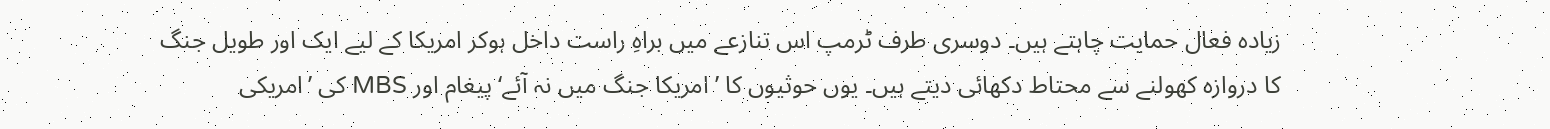زیادہ فعال حمایت چاہتے ہیں۔ دوسری طرف ٹرمپ اس تنازعے میں براہِ راست داخل ہوکر امریکا کے لیے ایک اور طویل جنگ کا دروازہ کھولنے سے محتاط دکھائی دیتے ہیں۔ یوں حوثیوں کا ’امریکا جنگ میں نہ آئے‘ پیغام اور MBS کی ’امریکی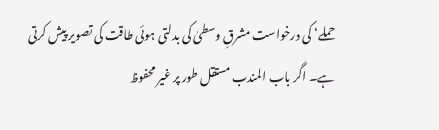حملے‘ کی درخواست مشرقِ وسطیٰ کی بدلتی ہوئی طاقت کی تصویر پیش کرتی ہے۔ اگر باب المندب مستقل طور پر غیر محفوظ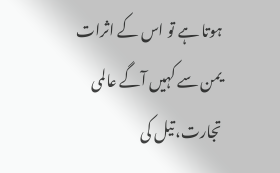ہوتا ہے تو اس کے اثرات یمن سے کہیں آگے عالمی تجارت، تیل کی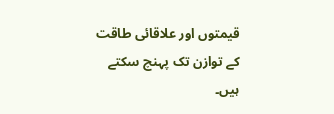قیمتوں اور علاقائی طاقت کے توازن تک پہنچ سکتے ہیں۔